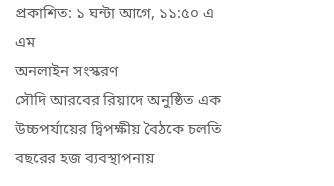প্রকাশিত: ১ ঘন্টা আগে, ১১:৫০ এ এম
অনলাইন সংস্করণ
সৌদি আরবের রিয়াদে অনুষ্ঠিত এক উচ্চপর্যায়ের দ্বিপক্ষীয় বৈঠকে চলতি বছরের হজ ব্যবস্থাপনায়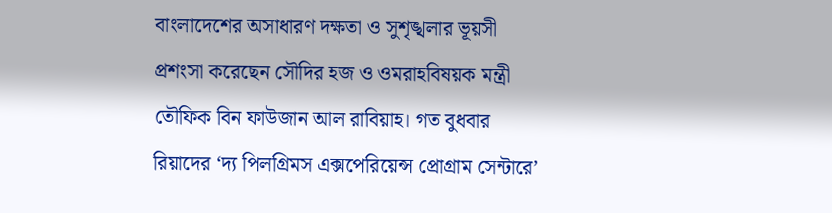বাংলাদেশের অসাধারণ দক্ষতা ও সুশৃঙ্খলার ভূয়সী প্রশংসা করেছেন সৌদির হজ ও ওমরাহবিষয়ক মন্ত্রী তৌফিক বিন ফাউজান আল রাবিয়াহ। গত বুধবার রিয়াদের ‘দ্য পিলগ্রিমস এক্সপেরিয়েন্স প্রোগ্রাম সেন্টারে’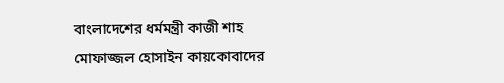বাংলাদেশের ধর্মমন্ত্রী কাজী শাহ মোফাজ্জল হোসাইন কায়কোবাদের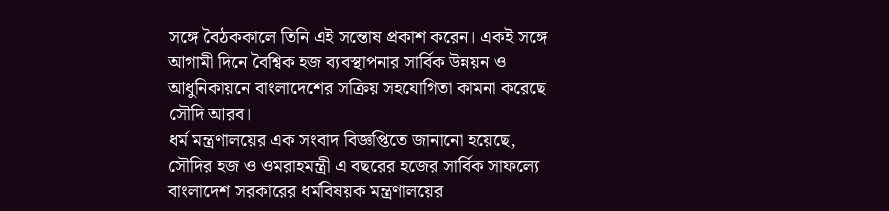সঙ্গে বৈঠককালে তিনি এই সন্তোষ প্রকাশ করেন। একই সঙ্গে আগামী দিনে বৈশ্বিক হজ ব্যবস্থাপনার সার্বিক উন্নয়ন ও আধুনিকায়নে বাংলাদেশের সক্রিয় সহযোগিতা কামনা করেছে সৌদি আরব।
ধর্ম মন্ত্রণালয়ের এক সংবাদ বিজ্ঞপ্তিতে জানানো হয়েছে, সৌদির হজ ও ওমরাহমন্ত্রী এ বছরের হজের সার্বিক সাফল্যে বাংলাদেশ সরকারের ধর্মবিষয়ক মন্ত্রণালয়ের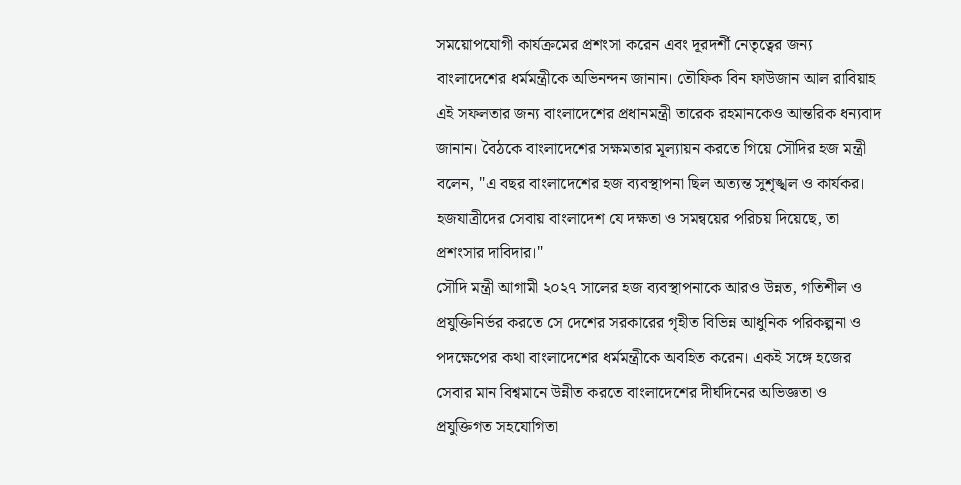সময়োপযোগী কার্যক্রমের প্রশংসা করেন এবং দূরদর্শী নেতৃত্বের জন্য বাংলাদেশের ধর্মমন্ত্রীকে অভিনন্দন জানান। তৌফিক বিন ফাউজান আল রাবিয়াহ এই সফলতার জন্য বাংলাদেশের প্রধানমন্ত্রী তারেক রহমানকেও আন্তরিক ধন্যবাদ জানান। বৈঠকে বাংলাদেশের সক্ষমতার মূল্যায়ন করতে গিয়ে সৌদির হজ মন্ত্রী বলেন, "এ বছর বাংলাদেশের হজ ব্যবস্থাপনা ছিল অত্যন্ত সুশৃঙ্খল ও কার্যকর। হজযাত্রীদের সেবায় বাংলাদেশ যে দক্ষতা ও সমন্বয়ের পরিচয় দিয়েছে, তা প্রশংসার দাবিদার।"
সৌদি মন্ত্রী আগামী ২০২৭ সালের হজ ব্যবস্থাপনাকে আরও উন্নত, গতিশীল ও প্রযুক্তিনির্ভর করতে সে দেশের সরকারের গৃহীত বিভিন্ন আধুনিক পরিকল্পনা ও পদক্ষেপের কথা বাংলাদেশের ধর্মমন্ত্রীকে অবহিত করেন। একই সঙ্গে হজের সেবার মান বিশ্বমানে উন্নীত করতে বাংলাদেশের দীর্ঘদিনের অভিজ্ঞতা ও প্রযুক্তিগত সহযোগিতা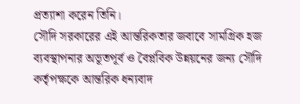প্রত্যাশা করেন তিনি।
সৌদি সরকারের এই আন্তরিকতার জবাবে সামগ্রিক হজ ব্যবস্থাপনার অভূতপূর্ব ও বৈপ্লবিক উন্নয়নের জন্য সৌদি কর্তৃপক্ষকে আন্তরিক ধন্যবাদ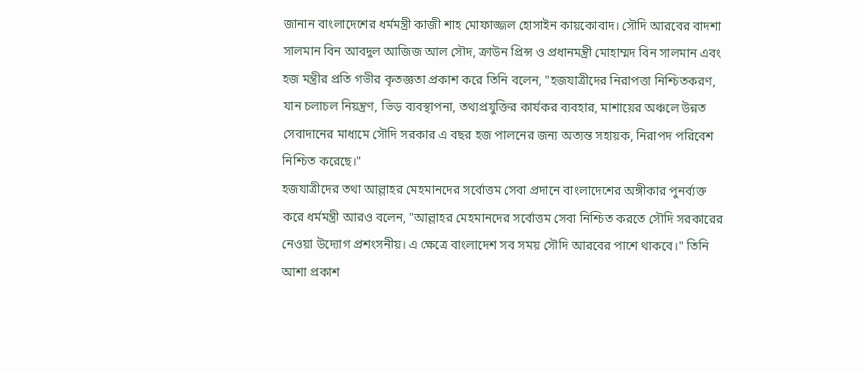জানান বাংলাদেশের ধর্মমন্ত্রী কাজী শাহ মোফাজ্জল হোসাইন কায়কোবাদ। সৌদি আরবের বাদশা সালমান বিন আবদুল আজিজ আল সৌদ, ক্রাউন প্রিন্স ও প্রধানমন্ত্রী মোহাম্মদ বিন সালমান এবং হজ মন্ত্রীর প্রতি গভীর কৃতজ্ঞতা প্রকাশ করে তিনি বলেন, "হজযাত্রীদের নিরাপত্তা নিশ্চিতকরণ, যান চলাচল নিয়ন্ত্রণ, ভিড় ব্যবস্থাপনা, তথ্যপ্রযুক্তির কার্যকর ব্যবহার, মাশায়ের অঞ্চলে উন্নত সেবাদানের মাধ্যমে সৌদি সরকার এ বছর হজ পালনের জন্য অত্যন্ত সহায়ক, নিরাপদ পরিবেশ নিশ্চিত করেছে।"
হজযাত্রীদের তথা আল্লাহর মেহমানদের সর্বোত্তম সেবা প্রদানে বাংলাদেশের অঙ্গীকার পুনর্ব্যক্ত করে ধর্মমন্ত্রী আরও বলেন, "আল্লাহর মেহমানদের সর্বোত্তম সেবা নিশ্চিত করতে সৌদি সরকারের নেওয়া উদ্যোগ প্রশংসনীয়। এ ক্ষেত্রে বাংলাদেশ সব সময় সৌদি আরবের পাশে থাকবে।" তিনি আশা প্রকাশ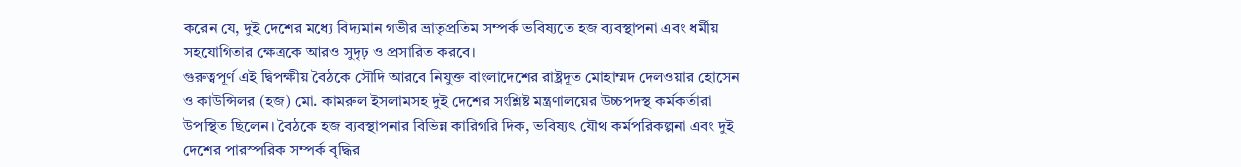করেন যে, দুই দেশের মধ্যে বিদ্যমান গভীর ভ্রাতৃপ্রতিম সম্পর্ক ভবিষ্যতে হজ ব্যবস্থাপনা এবং ধর্মীয় সহযোগিতার ক্ষেত্রকে আরও সুদৃঢ় ও প্রসারিত করবে।
গুরুত্বপূর্ণ এই দ্বিপক্ষীয় বৈঠকে সৌদি আরবে নিযুক্ত বাংলাদেশের রাষ্ট্রদূত মোহাম্মদ দেলওয়ার হোসেন ও কাউন্সিলর (হজ) মো. কামরুল ইসলামসহ দুই দেশের সংশ্লিষ্ট মন্ত্রণালয়ের উচ্চপদস্থ কর্মকর্তারা উপস্থিত ছিলেন। বৈঠকে হজ ব্যবস্থাপনার বিভিন্ন কারিগরি দিক, ভবিষ্যৎ যৌথ কর্মপরিকল্পনা এবং দুই দেশের পারস্পরিক সম্পর্ক বৃদ্ধির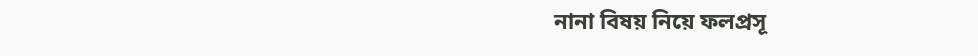নানা বিষয় নিয়ে ফলপ্রসূ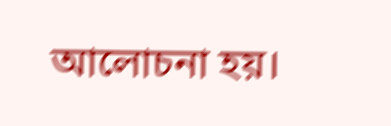আলোচনা হয়।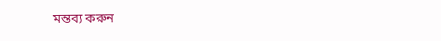মন্তব্য করুন